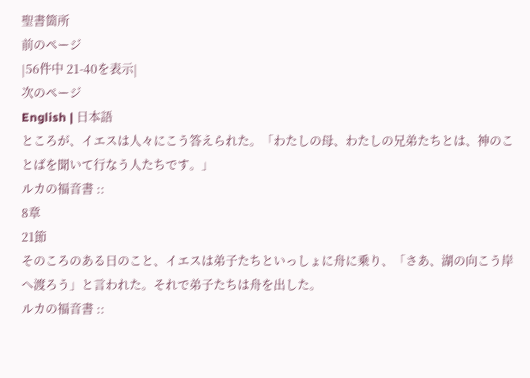聖書箇所
前のページ
|56件中 21-40を表示|
次のページ
English | 日本語
ところが、イエスは人々にこう答えられた。「わたしの母、わたしの兄弟たちとは、神のことばを聞いて行なう人たちです。」
ルカの福音書 ::
8章
21節
そのころのある日のこと、イエスは弟子たちといっしょに舟に乗り、「さあ、湖の向こう岸へ渡ろう」と言われた。それで弟子たちは舟を出した。
ルカの福音書 ::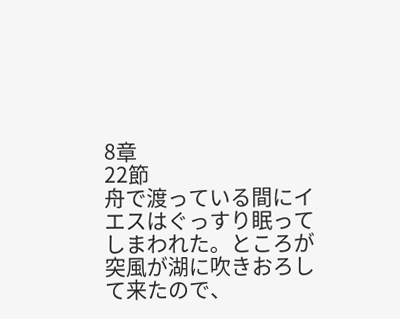8章
22節
舟で渡っている間にイエスはぐっすり眠ってしまわれた。ところが突風が湖に吹きおろして来たので、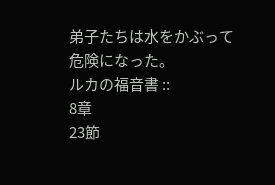弟子たちは水をかぶって危険になった。
ルカの福音書 ::
8章
23節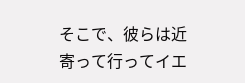そこで、彼らは近寄って行ってイエ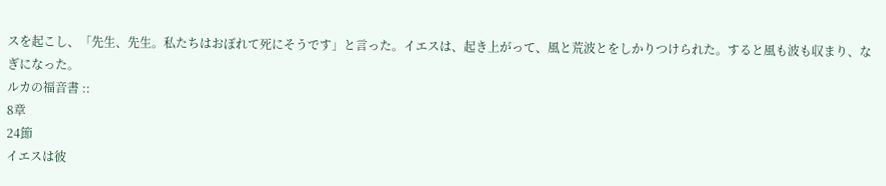スを起こし、「先生、先生。私たちはおぼれて死にそうです」と言った。イエスは、起き上がって、風と荒波とをしかりつけられた。すると風も波も収まり、なぎになった。
ルカの福音書 ::
8章
24節
イエスは彼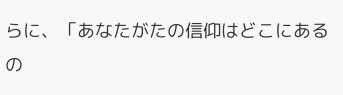らに、「あなたがたの信仰はどこにあるの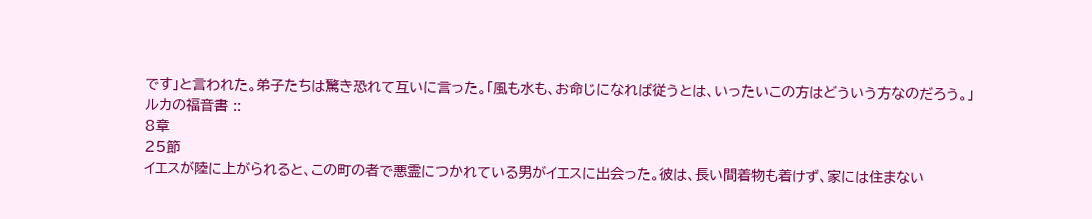です」と言われた。弟子たちは驚き恐れて互いに言った。「風も水も、お命じになれば従うとは、いったいこの方はどういう方なのだろう。」
ルカの福音書 ::
8章
25節
イエスが陸に上がられると、この町の者で悪霊につかれている男がイエスに出会った。彼は、長い間着物も着けず、家には住まない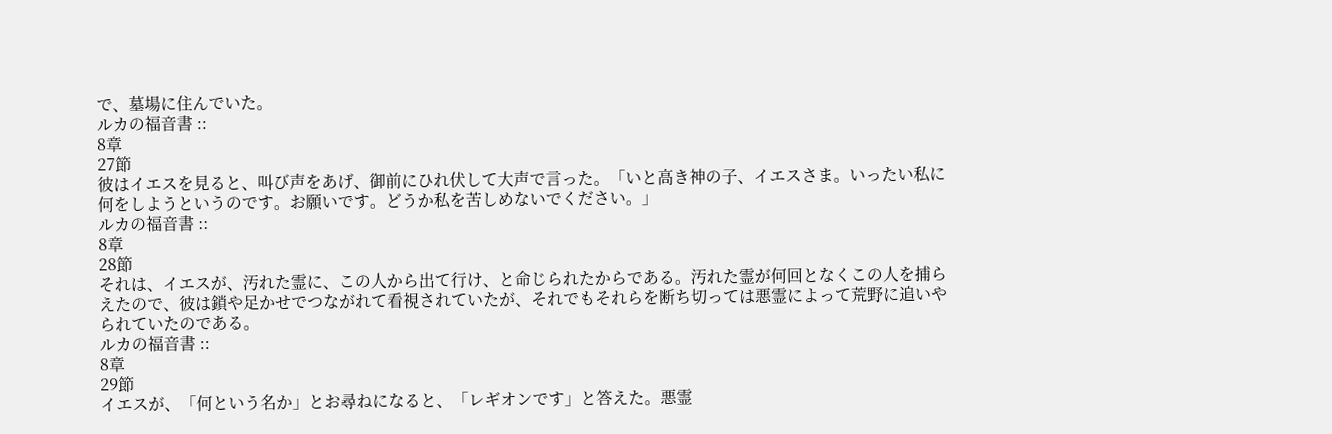で、墓場に住んでいた。
ルカの福音書 ::
8章
27節
彼はイエスを見ると、叫び声をあげ、御前にひれ伏して大声で言った。「いと高き神の子、イエスさま。いったい私に何をしようというのです。お願いです。どうか私を苦しめないでください。」
ルカの福音書 ::
8章
28節
それは、イエスが、汚れた霊に、この人から出て行け、と命じられたからである。汚れた霊が何回となくこの人を捕らえたので、彼は鎖や足かせでつながれて看視されていたが、それでもそれらを断ち切っては悪霊によって荒野に追いやられていたのである。
ルカの福音書 ::
8章
29節
イエスが、「何という名か」とお尋ねになると、「レギオンです」と答えた。悪霊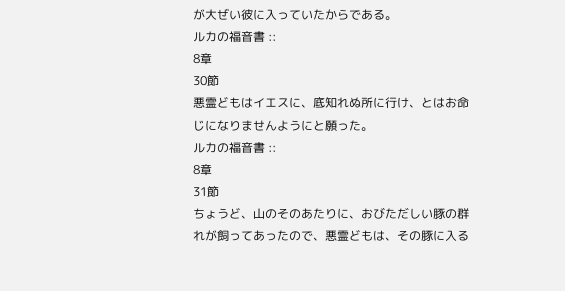が大ぜい彼に入っていたからである。
ルカの福音書 ::
8章
30節
悪霊どもはイエスに、底知れぬ所に行け、とはお命じになりませんようにと願った。
ルカの福音書 ::
8章
31節
ちょうど、山のそのあたりに、おびただしい豚の群れが飼ってあったので、悪霊どもは、その豚に入る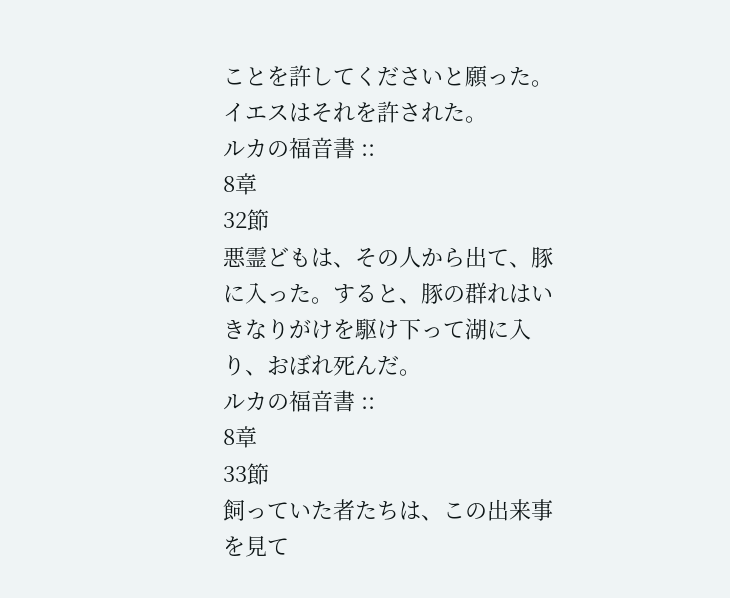ことを許してくださいと願った。イエスはそれを許された。
ルカの福音書 ::
8章
32節
悪霊どもは、その人から出て、豚に入った。すると、豚の群れはいきなりがけを駆け下って湖に入り、おぼれ死んだ。
ルカの福音書 ::
8章
33節
飼っていた者たちは、この出来事を見て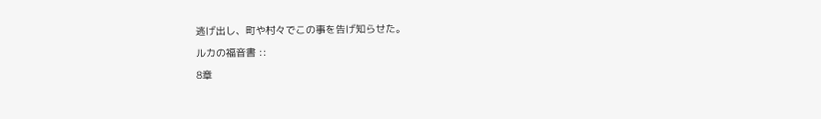逃げ出し、町や村々でこの事を告げ知らせた。
ルカの福音書 ::
8章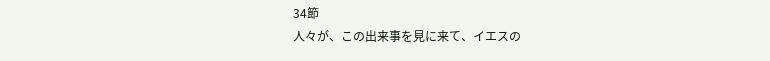34節
人々が、この出来事を見に来て、イエスの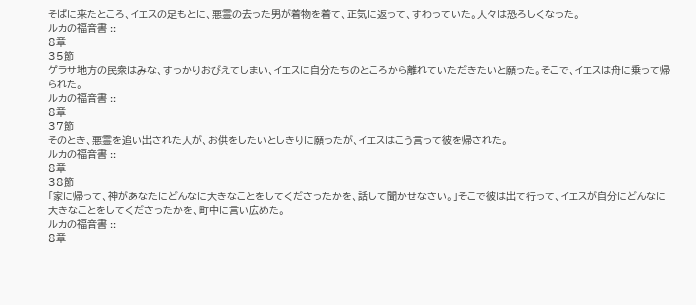そばに来たところ、イエスの足もとに、悪霊の去った男が着物を着て、正気に返って、すわっていた。人々は恐ろしくなった。
ルカの福音書 ::
8章
35節
ゲラサ地方の民衆はみな、すっかりおびえてしまい、イエスに自分たちのところから離れていただきたいと願った。そこで、イエスは舟に乗って帰られた。
ルカの福音書 ::
8章
37節
そのとき、悪霊を追い出された人が、お供をしたいとしきりに願ったが、イエスはこう言って彼を帰された。
ルカの福音書 ::
8章
38節
「家に帰って、神があなたにどんなに大きなことをしてくださったかを、話して聞かせなさい。」そこで彼は出て行って、イエスが自分にどんなに大きなことをしてくださったかを、町中に言い広めた。
ルカの福音書 ::
8章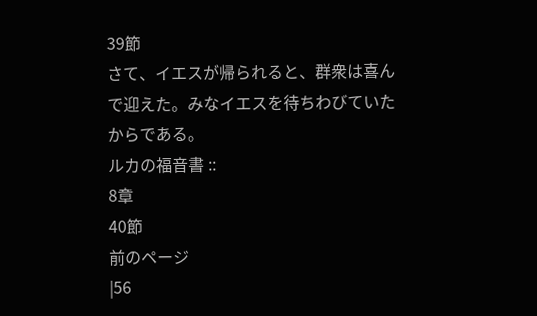39節
さて、イエスが帰られると、群衆は喜んで迎えた。みなイエスを待ちわびていたからである。
ルカの福音書 ::
8章
40節
前のページ
|56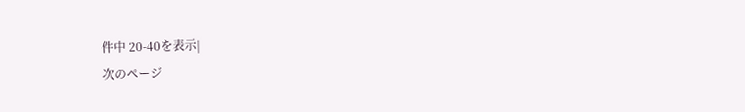件中 20-40を表示|
次のページ